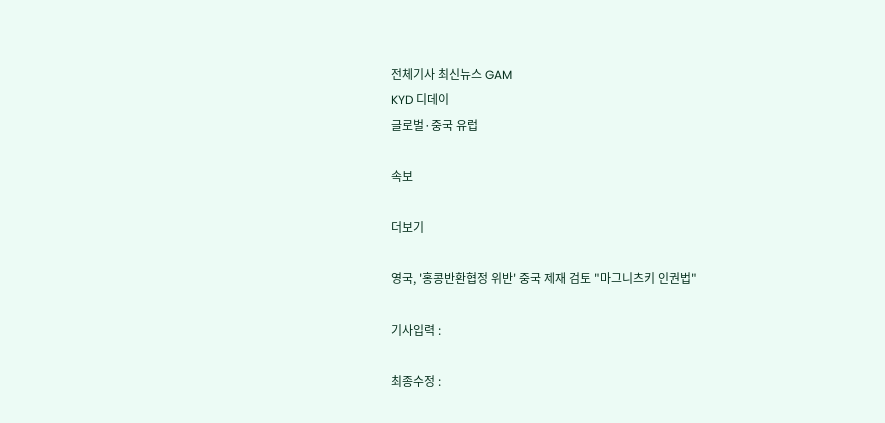전체기사 최신뉴스 GAM
KYD 디데이
글로벌·중국 유럽

속보

더보기

영국, '홍콩반환협정 위반' 중국 제재 검토 "마그니츠키 인권법"

기사입력 :

최종수정 :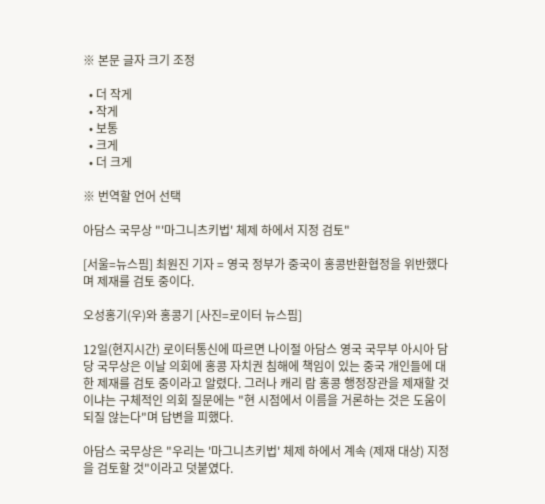※ 본문 글자 크기 조정

  • 더 작게
  • 작게
  • 보통
  • 크게
  • 더 크게

※ 번역할 언어 선택

아담스 국무상 "'마그니츠키법' 체제 하에서 지정 검토"

[서울=뉴스핌] 최원진 기자 = 영국 정부가 중국이 홍콩반환협정을 위반했다며 제재를 검토 중이다.

오성홍기(우)와 홍콩기 [사진=로이터 뉴스핌]

12일(현지시간) 로이터통신에 따르면 나이절 아담스 영국 국무부 아시아 담당 국무상은 이날 의회에 홍콩 자치권 침해에 책임이 있는 중국 개인들에 대한 제재를 검토 중이라고 알렸다. 그러나 캐리 람 홍콩 행정장관을 제재할 것이냐는 구체적인 의회 질문에는 "현 시점에서 이름을 거론하는 것은 도움이 되질 않는다"며 답변을 피했다.

아담스 국무상은 "우리는 '마그니츠키법' 체제 하에서 계속 (제재 대상) 지정을 검토할 것"이라고 덧붙였다.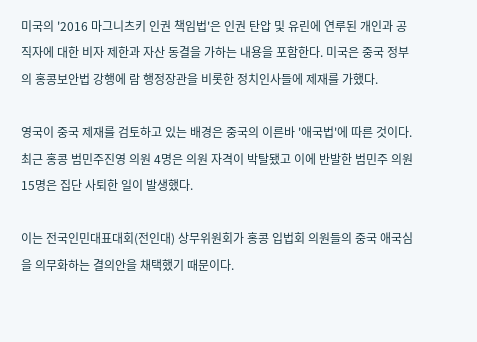미국의 '2016 마그니츠키 인권 책임법'은 인권 탄압 및 유린에 연루된 개인과 공직자에 대한 비자 제한과 자산 동결을 가하는 내용을 포함한다. 미국은 중국 정부의 홍콩보안법 강행에 람 행정장관을 비롯한 정치인사들에 제재를 가했다.

영국이 중국 제재를 검토하고 있는 배경은 중국의 이른바 '애국법'에 따른 것이다. 최근 홍콩 범민주진영 의원 4명은 의원 자격이 박탈됐고 이에 반발한 범민주 의원 15명은 집단 사퇴한 일이 발생했다.

이는 전국인민대표대회(전인대) 상무위원회가 홍콩 입법회 의원들의 중국 애국심을 의무화하는 결의안을 채택했기 때문이다.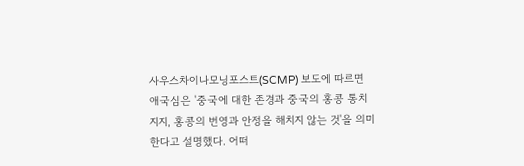사우스차이나모닝포스트(SCMP) 보도에 따르면 애국심은 '중국에 대한 존경과 중국의 홍콩 통치 지지, 홍콩의 번영과 안정을 해치지 않는 것'을 의미한다고 설명했다. 어떠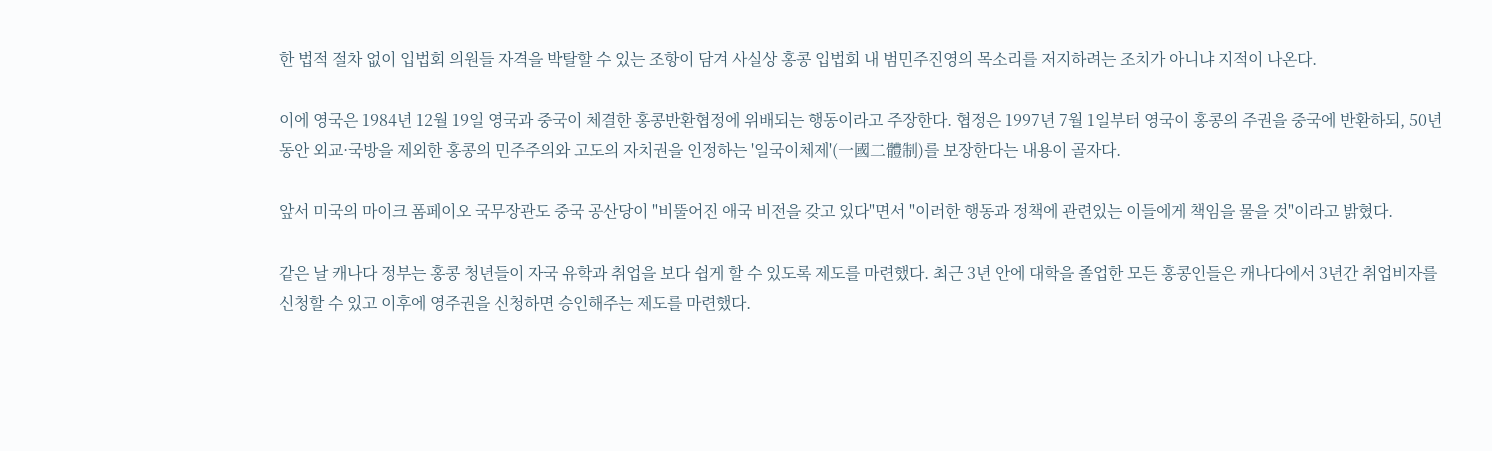한 법적 절차 없이 입법회 의원들 자격을 박탈할 수 있는 조항이 담겨 사실상 홍콩 입법회 내 범민주진영의 목소리를 저지하려는 조치가 아니냐 지적이 나온다.

이에 영국은 1984년 12월 19일 영국과 중국이 체결한 홍콩반환협정에 위배되는 행동이라고 주장한다. 협정은 1997년 7월 1일부터 영국이 홍콩의 주권을 중국에 반환하되, 50년 동안 외교·국방을 제외한 홍콩의 민주주의와 고도의 자치권을 인정하는 '일국이체제'(一國二體制)를 보장한다는 내용이 골자다.

앞서 미국의 마이크 폼페이오 국무장관도 중국 공산당이 "비뚤어진 애국 비전을 갖고 있다"면서 "이러한 행동과 정책에 관련있는 이들에게 책임을 물을 것"이라고 밝혔다.

같은 날 캐나다 정부는 홍콩 청년들이 자국 유학과 취업을 보다 쉽게 할 수 있도록 제도를 마련했다. 최근 3년 안에 대학을 졸업한 모든 홍콩인들은 캐나다에서 3년간 취업비자를 신청할 수 있고 이후에 영주권을 신청하면 승인해주는 제도를 마련했다.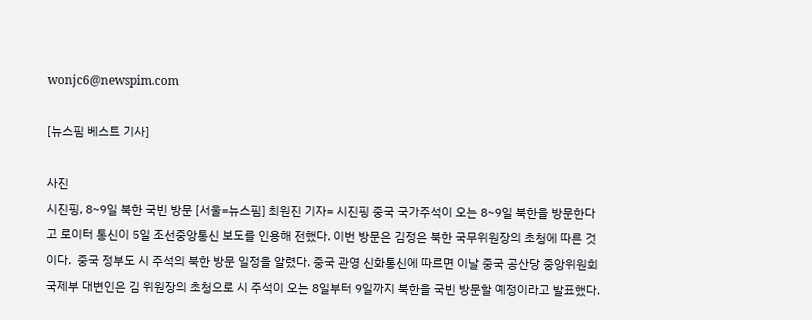wonjc6@newspim.com

[뉴스핌 베스트 기사]

사진
시진핑, 8~9일 북한 국빈 방문 [서울=뉴스핌] 최원진 기자= 시진핑 중국 국가주석이 오는 8~9일 북한을 방문한다고 로이터 통신이 5일 조선중앙통신 보도를 인용해 전했다. 이번 방문은 김정은 북한 국무위원장의 초청에 따른 것이다.  중국 정부도 시 주석의 북한 방문 일정을 알렸다. 중국 관영 신화통신에 따르면 이날 중국 공산당 중앙위원회 국제부 대변인은 김 위원장의 초청으로 시 주석이 오는 8일부터 9일까지 북한을 국빈 방문할 예정이라고 발표했다.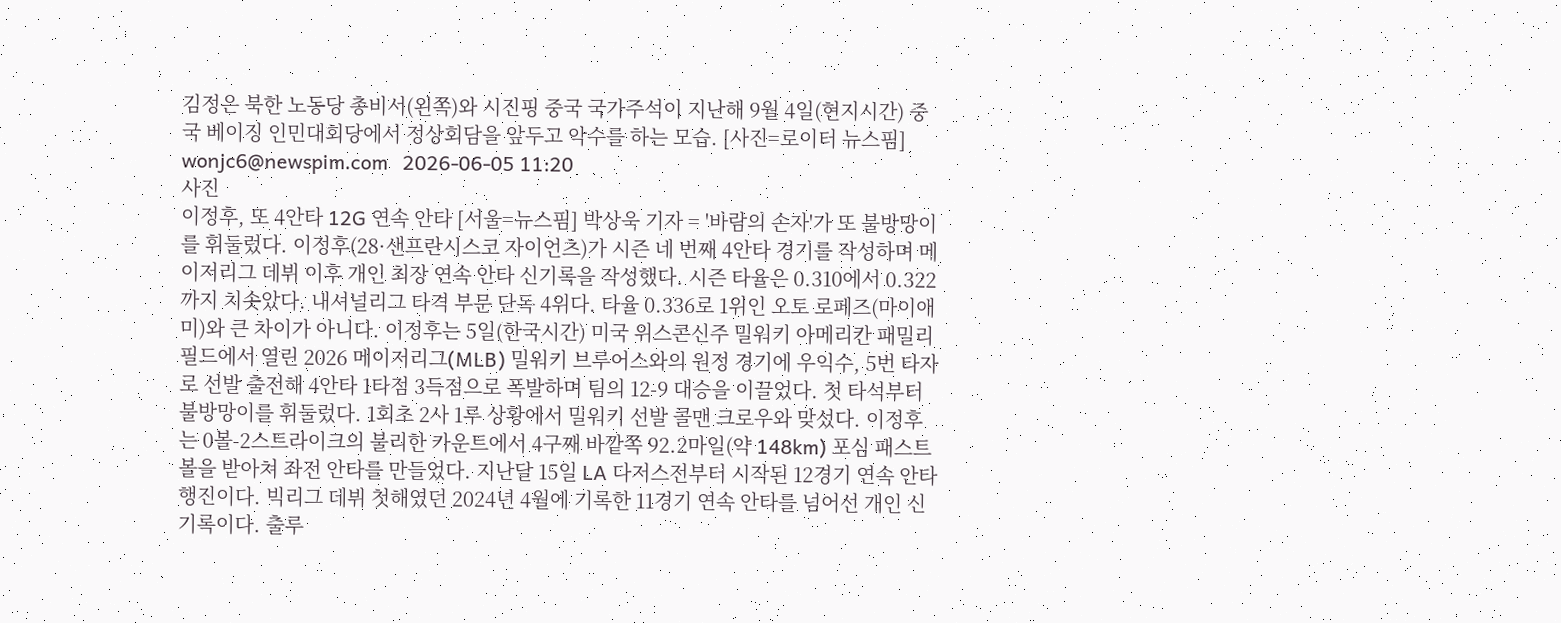김정은 북한 노동당 총비서(왼쪽)와 시진핑 중국 국가주석이 지난해 9월 4일(현지시간) 중국 베이징 인민대회당에서 정상회담을 앞두고 악수를 하는 모습. [사진=로이터 뉴스핌] wonjc6@newspim.com   2026-06-05 11:20
사진
이정후, 또 4안타 12G 연속 안타 [서울=뉴스핌] 박상욱 기자 = '바람의 손자'가 또 불방망이를 휘둘렀다. 이정후(28·샌프란시스코 자이언츠)가 시즌 네 번째 4안타 경기를 작성하며 메이저리그 데뷔 이후 개인 최장 연속 안타 신기록을 작성했다. 시즌 타율은 0.310에서 0.322까지 치솟았다. 내셔널리그 타격 부문 단독 4위다. 타율 0.336로 1위인 오토 로페즈(마이애미)와 큰 차이가 아니다. 이정후는 5일(한국시간) 미국 위스콘신주 밀워키 아메리칸 패밀리 필드에서 열린 2026 메이저리그(MLB) 밀워키 브루어스와의 원정 경기에 우익수, 5번 타자로 선발 출전해 4안타 1타점 3득점으로 폭발하며 팀의 12-9 대승을 이끌었다. 첫 타석부터 불방망이를 휘둘렀다. 1회초 2사 1루 상황에서 밀워키 선발 콜맨 크로우와 맞섰다. 이정후는 0볼-2스트라이크의 불리한 카운트에서 4구째 바깥쪽 92.2마일(약 148km) 포심 패스트볼을 받아쳐 좌전 안타를 만들었다. 지난달 15일 LA 다저스전부터 시작된 12경기 연속 안타 행진이다. 빅리그 데뷔 첫해였던 2024년 4월에 기록한 11경기 연속 안타를 넘어선 개인 신기록이다. 출루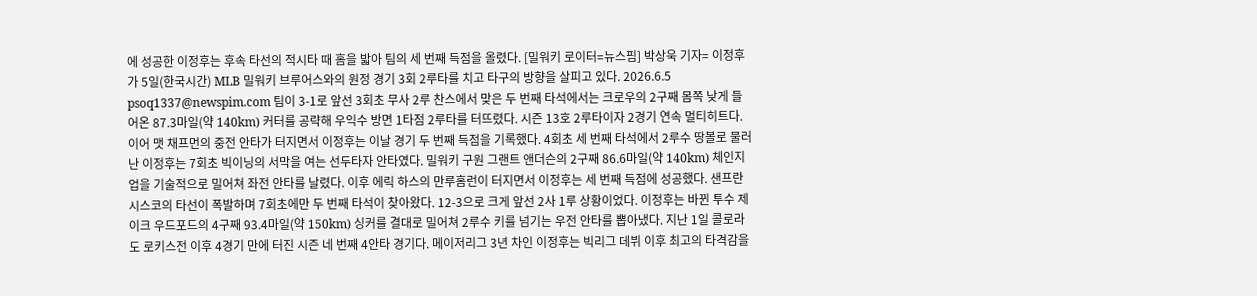에 성공한 이정후는 후속 타선의 적시타 때 홈을 밟아 팀의 세 번째 득점을 올렸다. [밀워키 로이터=뉴스핌] 박상욱 기자= 이정후가 5일(한국시간) MLB 밀워키 브루어스와의 원정 경기 3회 2루타를 치고 타구의 방향을 살피고 있다. 2026.6.5 psoq1337@newspim.com 팀이 3-1로 앞선 3회초 무사 2루 찬스에서 맞은 두 번째 타석에서는 크로우의 2구째 몸쪽 낮게 들어온 87.3마일(약 140km) 커터를 공략해 우익수 방면 1타점 2루타를 터뜨렸다. 시즌 13호 2루타이자 2경기 연속 멀티히트다. 이어 맷 채프먼의 중전 안타가 터지면서 이정후는 이날 경기 두 번째 득점을 기록했다. 4회초 세 번째 타석에서 2루수 땅볼로 물러난 이정후는 7회초 빅이닝의 서막을 여는 선두타자 안타였다. 밀워키 구원 그랜트 앤더슨의 2구째 86.6마일(약 140km) 체인지업을 기술적으로 밀어쳐 좌전 안타를 날렸다. 이후 에릭 하스의 만루홈런이 터지면서 이정후는 세 번째 득점에 성공했다. 샌프란시스코의 타선이 폭발하며 7회초에만 두 번째 타석이 찾아왔다. 12-3으로 크게 앞선 2사 1루 상황이었다. 이정후는 바뀐 투수 제이크 우드포드의 4구째 93.4마일(약 150km) 싱커를 결대로 밀어쳐 2루수 키를 넘기는 우전 안타를 뽑아냈다. 지난 1일 콜로라도 로키스전 이후 4경기 만에 터진 시즌 네 번째 4안타 경기다. 메이저리그 3년 차인 이정후는 빅리그 데뷔 이후 최고의 타격감을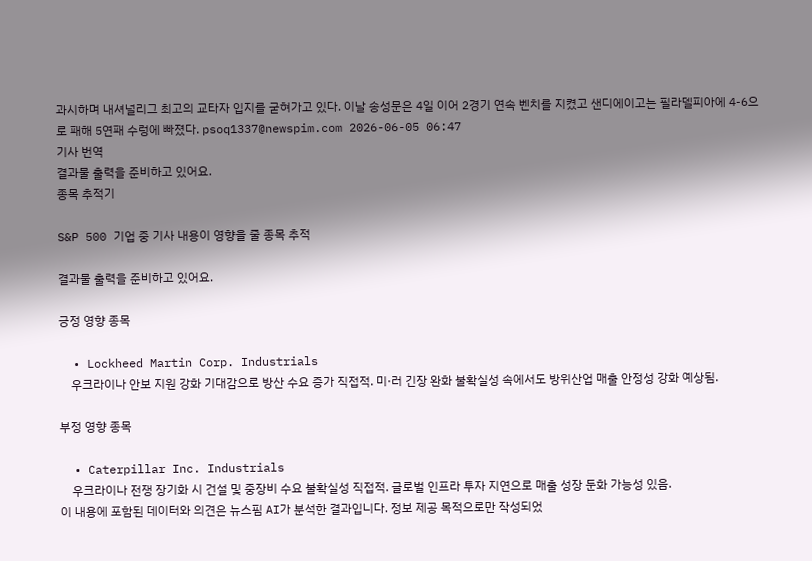과시하며 내셔널리그 최고의 교타자 입지를 굳혀가고 있다. 이날 송성문은 4일 이어 2경기 연속 벤치를 지켰고 샌디에이고는 필라델피아에 4-6으로 패해 5연패 수렁에 빠졌다. psoq1337@newspim.com 2026-06-05 06:47
기사 번역
결과물 출력을 준비하고 있어요.
종목 추적기

S&P 500 기업 중 기사 내용이 영향을 줄 종목 추적

결과물 출력을 준비하고 있어요.

긍정 영향 종목

  • Lockheed Martin Corp. Industrials
    우크라이나 안보 지원 강화 기대감으로 방산 수요 증가 직접적. 미·러 긴장 완화 불확실성 속에서도 방위산업 매출 안정성 강화 예상됨.

부정 영향 종목

  • Caterpillar Inc. Industrials
    우크라이나 전쟁 장기화 시 건설 및 중장비 수요 불확실성 직접적. 글로벌 인프라 투자 지연으로 매출 성장 둔화 가능성 있음.
이 내용에 포함된 데이터와 의견은 뉴스핌 AI가 분석한 결과입니다. 정보 제공 목적으로만 작성되었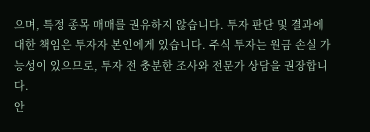으며, 특정 종목 매매를 권유하지 않습니다. 투자 판단 및 결과에 대한 책임은 투자자 본인에게 있습니다. 주식 투자는 원금 손실 가능성이 있으므로, 투자 전 충분한 조사와 전문가 상담을 권장합니다.
안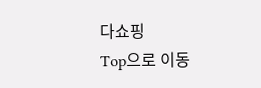다쇼핑
Top으로 이동